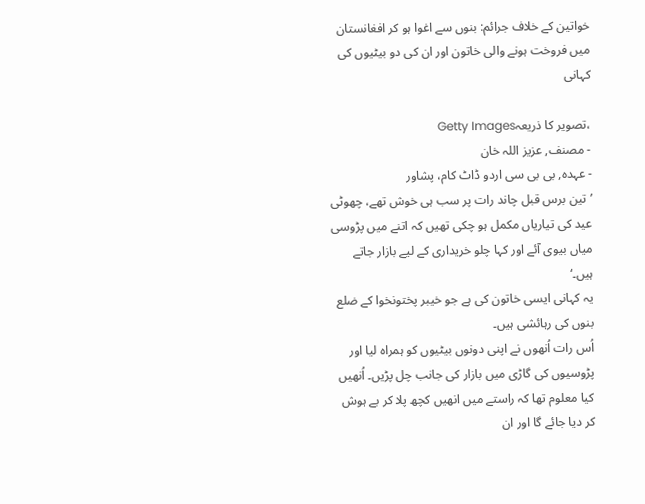خواتین کے خلاف جرائم: بنوں سے اغوا ہو کر افغانستان میں فروخت ہونے والی خاتون اور ان کی دو بیٹیوں کی کہانی

،تصویر کا ذریعہGetty Images
- مصنف, عزیز اللہ خان
- عہدہ, بی بی سی اردو ڈاٹ کام، پشاور
’تین برس قبل چاند رات پر سب ہی خوش تھے، چھوٹی عید کی تیاریاں مکمل ہو چکی تھیں کہ اتنے میں پڑوسی میاں بیوی آئے اور کہا چلو خریداری کے لیے بازار جاتے ہیں۔‘
یہ کہانی ایسی خاتون کی ہے جو خیبر پختونخوا کے ضلع بنوں کی رہائشی ہیں۔
اُس رات اُنھوں نے اپنی دونوں بیٹیوں کو ہمراہ لیا اور پڑوسیوں کی گاڑی میں بازار کی جانب چل پڑیں۔ اُنھیں کیا معلوم تھا کہ راستے میں انھیں کچھ پلا کر بے ہوش کر دیا جائے گا اور ان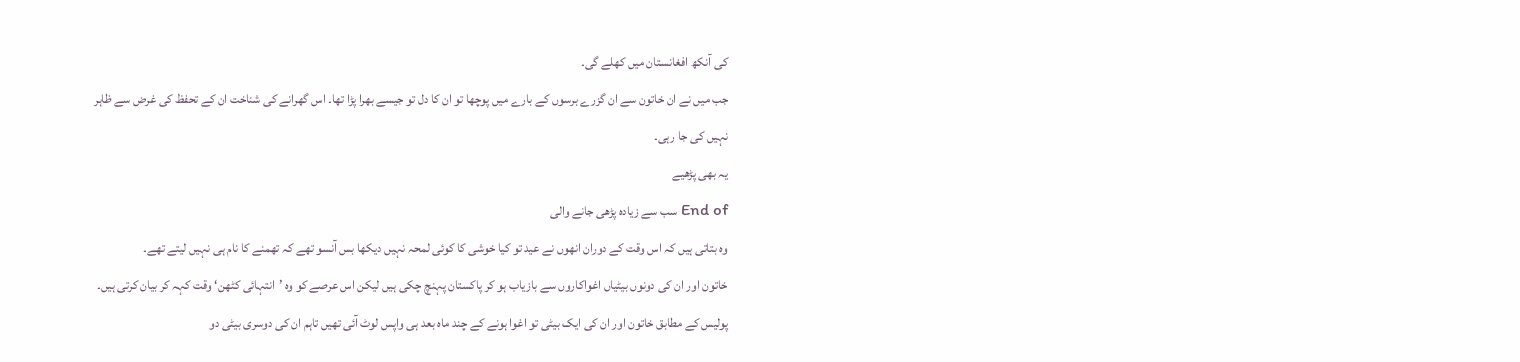کی آنکھ افغانستان میں کھلے گی۔
جب میں نے ان خاتون سے ان گزرے برسوں کے بارے میں پوچھا تو ان کا دل تو جیسے بھرا پڑا تھا۔ اس گھرانے کی شناخت ان کے تحفظ کی غرض سے ظاہر نہیں کی جا رہی۔
یہ بھی پڑھیے
End of سب سے زیادہ پڑھی جانے والی
وہ بتاتی ہیں کہ اس وقت کے دوران انھوں نے عید تو کیا خوشی کا کوئی لمحہ نہیں دیکھا بس آنسو تھے کہ تھمنے کا نام ہی نہیں لیتے تھے۔
خاتون اور ان کی دونوں بیٹیاں اغواکاروں سے بازیاب ہو کر پاکستان پہنچ چکی ہیں لیکن اس عرصے کو وہ ’انتہائی کٹھن‘ وقت کہہ کر بیان کرتی ہیں۔
پولیس کے مطابق خاتون اور ان کی ایک بیٹی تو اغوا ہونے کے چند ماہ بعد ہی واپس لوٹ آئی تھیں تاہم ان کی دوسری بیٹی دو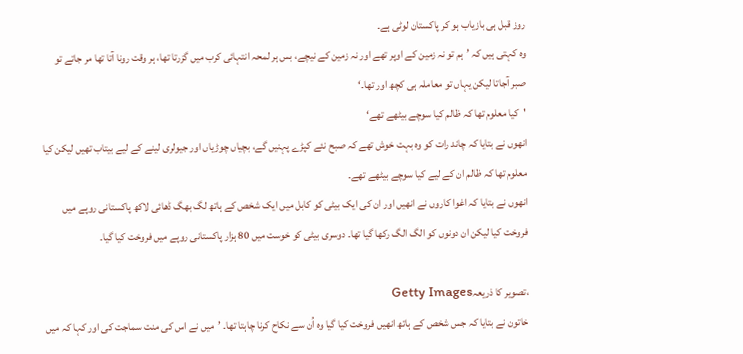روز قبل ہی بازیاب ہو کر پاکستان لوٹی ہے۔
وہ کہتی ہیں کہ ’ہم تو نہ زمین کے اوپر تھے اور نہ زمین کے نیچے، بس ہر لمحہ انتہائی کرب میں گزرتا تھا، ہر وقت رونا آتا تھا مر جاتے تو صبر آجاتا لیکن یہاں تو معاملہ ہی کچھ اور تھا۔‘
'کیا معلوم تھا کہ ظالم کیا سوچے بیٹھے تھے‘
انھوں نے بتایا کہ چاند رات کو وہ بہت خوش تھے کہ صبح نئے کپڑے پہنیں گے، بچیاں چوڑیاں اور جیولری لینے کے لیے بیتاب تھیں لیکن کیا معلوم تھا کہ ظالم ان کے لیے کیا سوچے بیٹھے تھے۔
انھوں نے بتایا کہ اغوا کاروں نے انھیں اور ان کی ایک بیٹی کو کابل میں ایک شخص کے ہاتھ لگ بھگ ڈھائی لاکھ پاکستانی روپے میں فروخت کیا لیکن ان دونوں کو الگ الگ رکھا گیا تھا۔ دوسری بیٹی کو خوست میں 80 ہزار پاکستانی روپے میں فروخت کیا گیا۔

،تصویر کا ذریعہGetty Images
خاتون نے بتایا کہ جس شخص کے ہاتھ انھیں فروخت کیا گیا وہ اُن سے نکاح کرنا چاہتا تھا۔ ’میں نے اس کی منت سماجت کی اور کہا کہ میں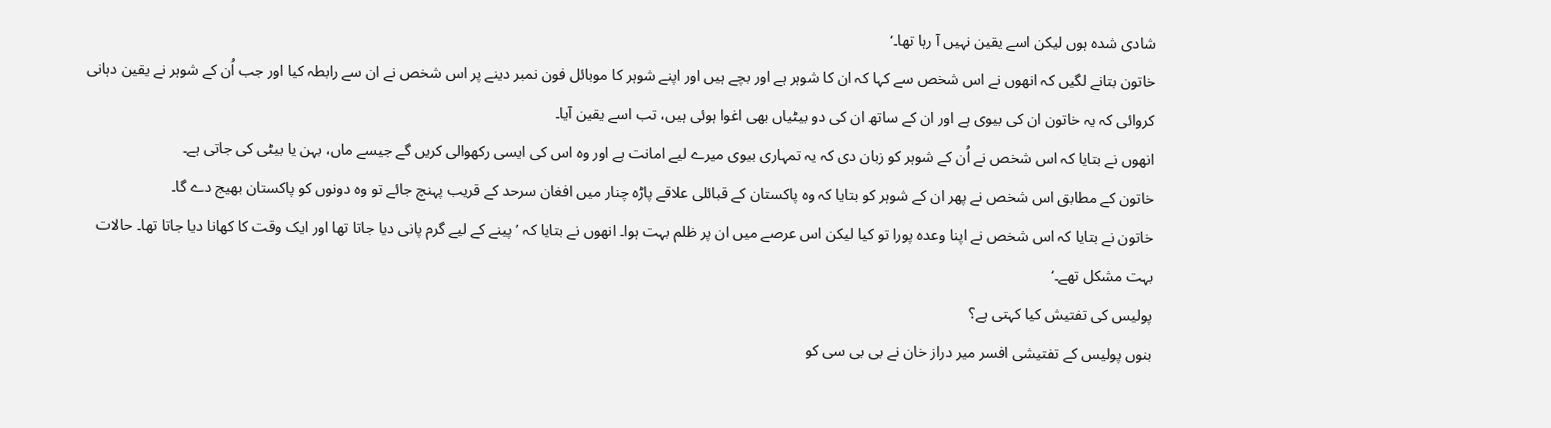شادی شدہ ہوں لیکن اسے یقین نہیں آ رہا تھا۔‘
خاتون بتانے لگیں کہ انھوں نے اس شخص سے کہا کہ ان کا شوہر ہے اور بچے ہیں اور اپنے شوہر کا موبائل فون نمبر دینے پر اس شخص نے ان سے رابطہ کیا اور جب اُن کے شوہر نے یقین دہانی کروائی کہ یہ خاتون ان کی بیوی ہے اور ان کے ساتھ ان کی دو بیٹیاں بھی اغوا ہوئی ہیں، تب اسے یقین آیا۔
انھوں نے بتایا کہ اس شخص نے اُن کے شوہر کو زبان دی کہ یہ تمہاری بیوی میرے لیے امانت ہے اور وہ اس کی ایسی رکھوالی کریں گے جیسے ماں، بہن یا بیٹی کی جاتی ہے۔
خاتون کے مطابق اس شخص نے پھر ان کے شوہر کو بتایا کہ وہ پاکستان کے قبائلی علاقے پاڑہ چنار میں افغان سرحد کے قریب پہنچ جائے تو وہ دونوں کو پاکستان بھیج دے گا۔
خاتون نے بتایا کہ اس شخص نے اپنا وعدہ پورا تو کیا لیکن اس عرصے میں ان پر ظلم بہت ہوا۔ انھوں نے بتایا کہ ’پینے کے لیے گرم پانی دیا جاتا تھا اور ایک وقت کا کھانا دیا جاتا تھا۔ حالات بہت مشکل تھے۔‘
پولیس کی تفتیش کیا کہتی ہے؟
بنوں پولیس کے تفتیشی افسر میر دراز خان نے بی بی سی کو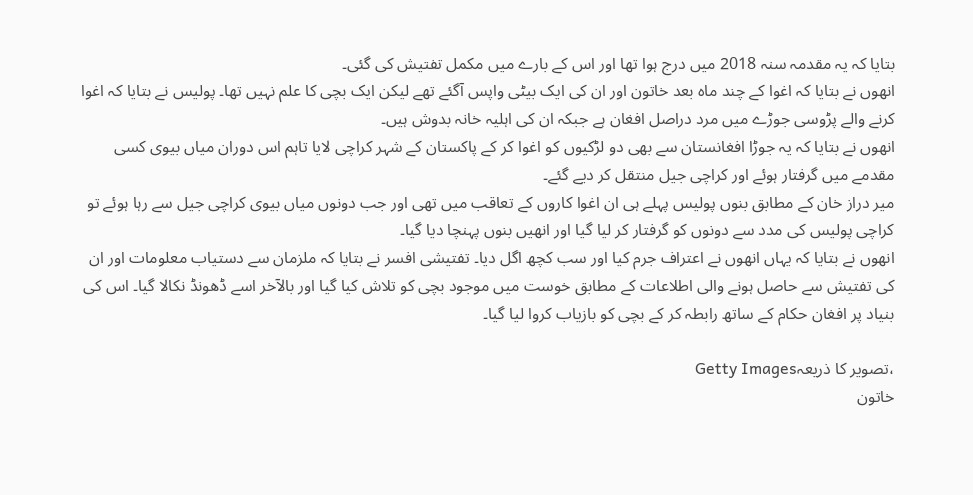بتایا کہ یہ مقدمہ سنہ 2018 میں درج ہوا تھا اور اس کے بارے میں مکمل تفتیش کی گئی۔
انھوں نے بتایا کہ اغوا کے چند ماہ بعد خاتون اور ان کی ایک بیٹی واپس آگئے تھے لیکن ایک بچی کا علم نہیں تھا۔ پولیس نے بتایا کہ اغوا کرنے والے پڑوسی جوڑے میں مرد دراصل افغان ہے جبکہ ان کی اہلیہ خانہ بدوش ہیں۔
انھوں نے بتایا کہ یہ جوڑا افغانستان سے بھی دو لڑکیوں کو اغوا کر کے پاکستان کے شہر کراچی لایا تاہم اس دوران میاں بیوی کسی مقدمے میں گرفتار ہوئے اور کراچی جیل منتقل کر دیے گئے۔
میر دراز خان کے مطابق بنوں پولیس پہلے ہی ان اغوا کاروں کے تعاقب میں تھی اور جب دونوں میاں بیوی کراچی جیل سے رہا ہوئے تو کراچی پولیس کی مدد سے دونوں کو گرفتار کر لیا گیا اور انھیں بنوں پہنچا دیا گیا۔
انھوں نے بتایا کہ یہاں انھوں نے اعتراف جرم کیا اور سب کچھ اگل دیا۔ تفتیشی افسر نے بتایا کہ ملزمان سے دستیاب معلومات اور ان کی تفتیش سے حاصل ہونے والی اطلاعات کے مطابق خوست میں موجود بچی کو تلاش کیا گیا اور بالآخر اسے ڈھونڈ نکالا گیا۔ اس کی بنیاد پر افغان حکام کے ساتھ رابطہ کر کے بچی کو بازیاب کروا لیا گیا۔

،تصویر کا ذریعہGetty Images
خاتون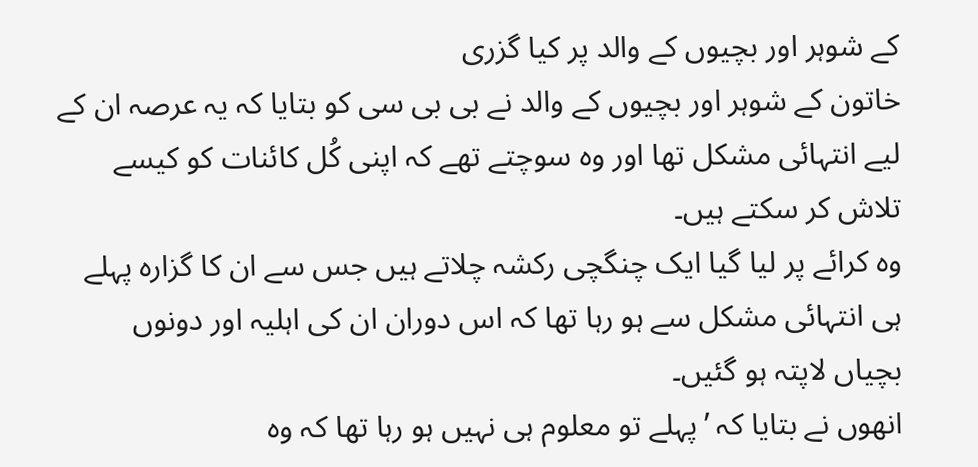کے شوہر اور بچیوں کے والد پر کیا گزری
خاتون کے شوہر اور بچیوں کے والد نے بی بی سی کو بتایا کہ یہ عرصہ ان کے لیے انتہائی مشکل تھا اور وہ سوچتے تھے کہ اپنی کُل کائنات کو کیسے تلاش کر سکتے ہیں۔
وہ کرائے پر لیا گیا ایک چنگچی رکشہ چلاتے ہیں جس سے ان کا گزارہ پہلے ہی انتہائی مشکل سے ہو رہا تھا کہ اس دوران ان کی اہلیہ اور دونوں بچیاں لاپتہ ہو گئیں۔
انھوں نے بتایا کہ ’پہلے تو معلوم ہی نہیں ہو رہا تھا کہ وہ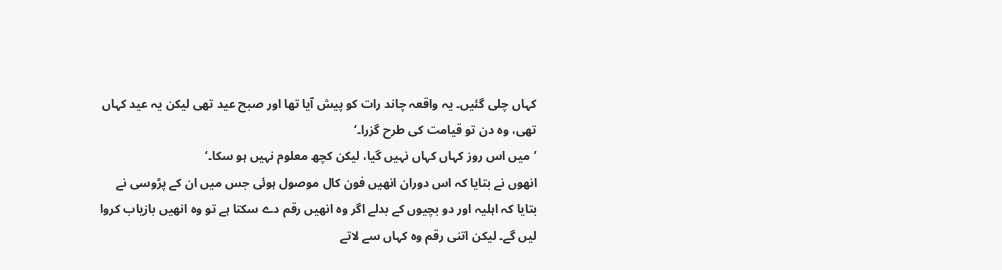کہاں چلی گئیں۔ یہ واقعہ چاند رات کو پیش آیا تھا اور صبح عید تھی لیکن یہ عید کہاں تھی، وہ دن تو قیامت کی طرح گزرا۔‘
’میں اس روز کہاں کہاں نہیں گیا، لیکن کچھ معلوم نہیں ہو سکا۔‘
انھوں نے بتایا کہ اس دوران انھیں فون کال موصول ہوئی جس میں ان کے پڑوسی نے بتایا کہ اہلیہ اور دو بچیوں کے بدلے اگر وہ انھیں رقم دے سکتا ہے تو وہ انھیں بازیاب کروا لیں گے۔ لیکن اتنی رقم وہ کہاں سے لاتے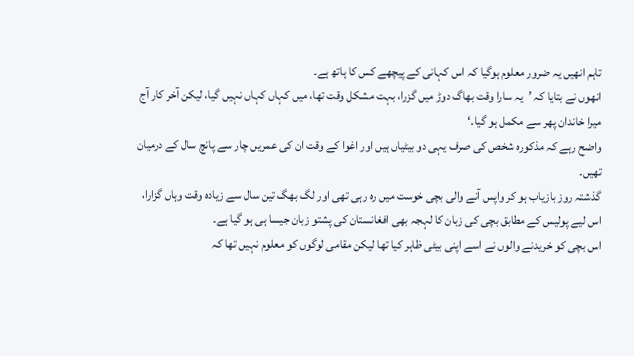تاہم انھیں یہ ضرور معلوم ہوگیا کہ اس کہانی کے پیچھے کس کا ہاتھ ہے۔
انھوں نے بتایا کہ ’یہ سارا وقت بھاگ دوڑ میں گزرا، بہت مشکل وقت تھا، میں کہاں کہاں نہیں گیا، لیکن آخر کار آج میرا خاندان پھر سے مکمل ہو گیا۔‘
واضح رہے کہ مذکورہ شخص کی صرف یہی دو بیٹیاں ہیں اور اغوا کے وقت ان کی عمریں چار سے پانچ سال کے درمیان تھیں۔
گذشتہ روز بازیاب ہو کر واپس آنے والی بچی خوست میں رہ رہی تھی اور لگ بھگ تین سال سے زیادہ وقت وہاں گزارا، اس لیے پولیس کے مطابق بچی کی زبان کا لہجہ بھی افغانستان کی پشتو زبان جیسا ہی ہو گیا ہے۔
اس بچی کو خریدنے والوں نے اسے اپنی بیٹی ظاہر کیا تھا لیکن مقامی لوگوں کو معلوم نہیں تھا کہ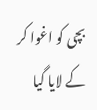بچی کو اغوا کر کے لایا گیا